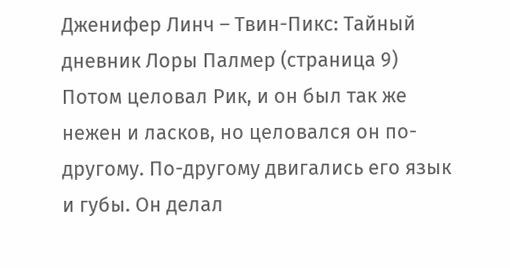Дженифер Линч – Твин-Пикс: Тайный дневник Лоры Палмер (страница 9)
Потом целовал Рик, и он был так же нежен и ласков, но целовался он по-другому. По-другому двигались его язык и губы. Он делал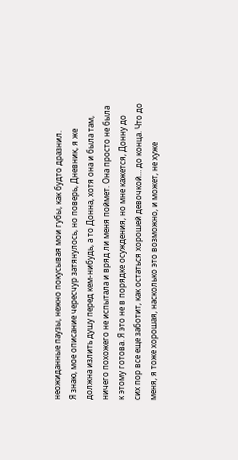неожиданные паузы, нежно покусывая мои губы, как будто дразнил.
Я знаю, мое описание чересчур затянулось, но поверь, Дневник, я же должна излить душу перед кем-нибудь, а то Донна, хотя она и была там, ничего похожего не испытала и вряд ли меня поймет. Она просто не была к этому готова. Я это не в порядке осуждения, но мне кажется, Донну до сих пор все еще заботит, как остаться хорошей девочкой… до конца. Что до меня, я тоже хорошая, насколько это возможно, и может, не хуже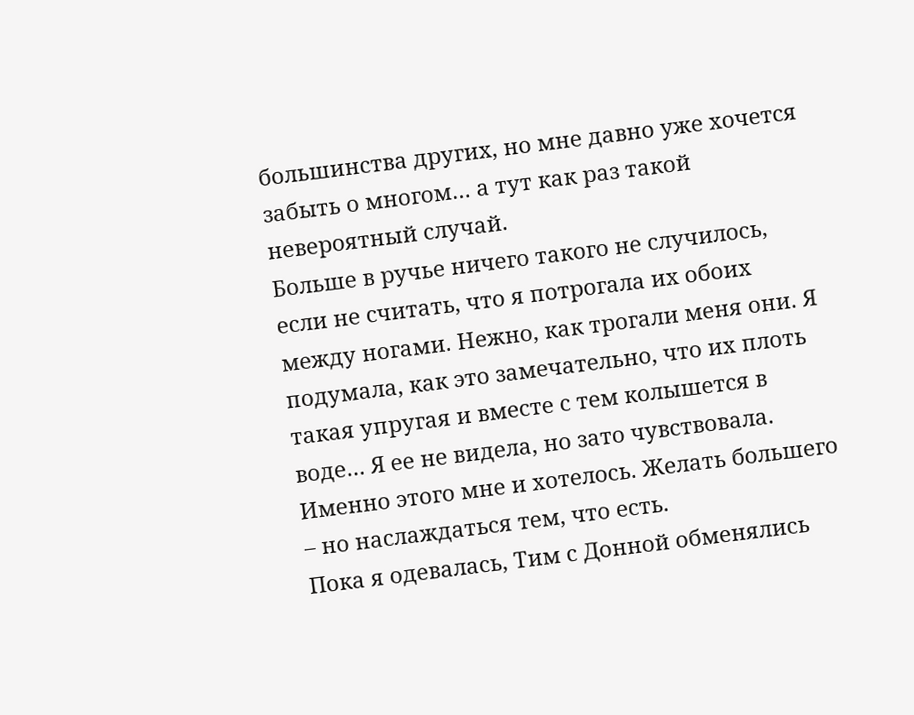большинства других, но мне давно уже хочется забыть о многом… а тут как раз такой невероятный случай.
Больше в ручье ничего такого не случилось, если не считать, что я потрогала их обоих между ногами. Нежно, как трогали меня они. Я подумала, как это замечательно, что их плоть такая упругая и вместе с тем колышется в воде… Я ее не видела, но зато чувствовала. Именно этого мне и хотелось. Желать большего – но наслаждаться тем, что есть.
Пока я одевалась, Тим с Донной обменялись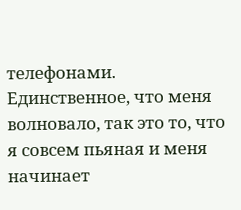телефонами. Единственное, что меня волновало, так это то, что я совсем пьяная и меня начинает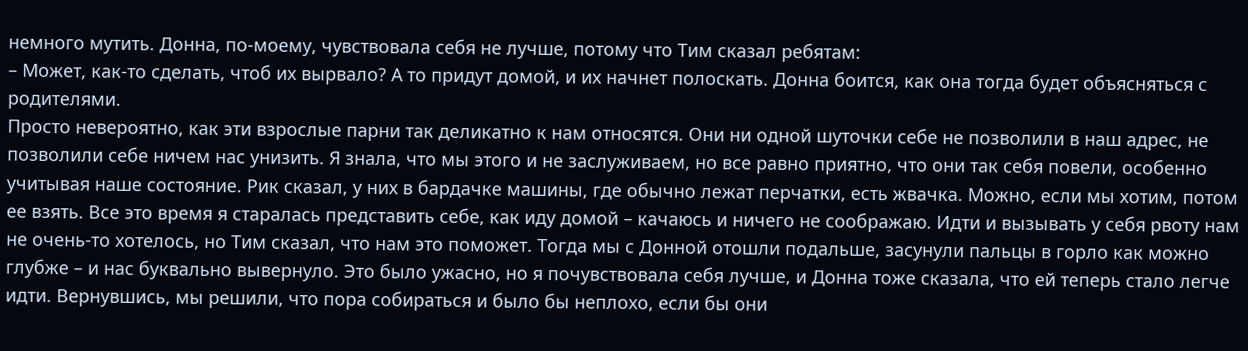немного мутить. Донна, по-моему, чувствовала себя не лучше, потому что Тим сказал ребятам:
– Может, как-то сделать, чтоб их вырвало? А то придут домой, и их начнет полоскать. Донна боится, как она тогда будет объясняться с родителями.
Просто невероятно, как эти взрослые парни так деликатно к нам относятся. Они ни одной шуточки себе не позволили в наш адрес, не позволили себе ничем нас унизить. Я знала, что мы этого и не заслуживаем, но все равно приятно, что они так себя повели, особенно учитывая наше состояние. Рик сказал, у них в бардачке машины, где обычно лежат перчатки, есть жвачка. Можно, если мы хотим, потом ее взять. Все это время я старалась представить себе, как иду домой – качаюсь и ничего не соображаю. Идти и вызывать у себя рвоту нам не очень-то хотелось, но Тим сказал, что нам это поможет. Тогда мы с Донной отошли подальше, засунули пальцы в горло как можно глубже – и нас буквально вывернуло. Это было ужасно, но я почувствовала себя лучше, и Донна тоже сказала, что ей теперь стало легче идти. Вернувшись, мы решили, что пора собираться и было бы неплохо, если бы они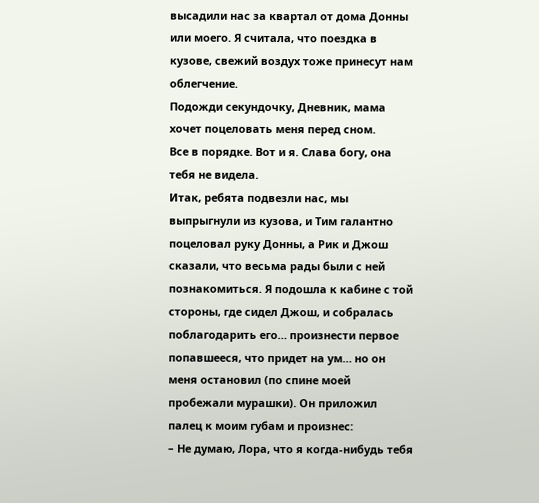высадили нас за квартал от дома Донны или моего. Я считала, что поездка в кузове, свежий воздух тоже принесут нам облегчение.
Подожди секундочку, Дневник, мама хочет поцеловать меня перед сном.
Все в порядке. Вот и я. Слава богу, она тебя не видела.
Итак, ребята подвезли нас, мы выпрыгнули из кузова, и Тим галантно поцеловал руку Донны, а Рик и Джош сказали, что весьма рады были с ней познакомиться. Я подошла к кабине с той стороны, где сидел Джош, и собралась поблагодарить его… произнести первое попавшееся, что придет на ум… но он меня остановил (по спине моей пробежали мурашки). Он приложил палец к моим губам и произнес:
– Не думаю, Лора, что я когда-нибудь тебя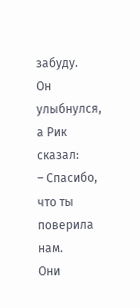забуду.
Он улыбнулся, а Рик сказал:
– Спасибо, что ты поверила нам.
Они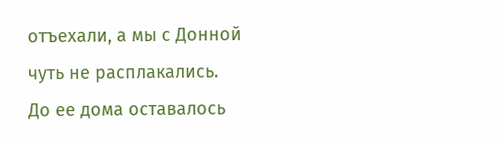отъехали, а мы с Донной чуть не расплакались.
До ее дома оставалось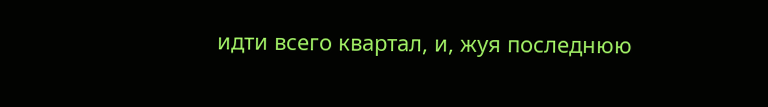идти всего квартал, и, жуя последнюю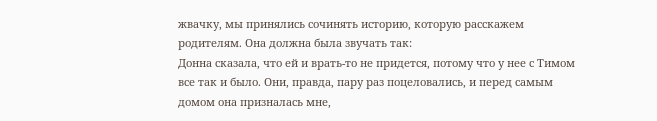жвачку, мы принялись сочинять историю, которую расскажем родителям. Она должна была звучать так:
Донна сказала, что ей и врать-то не придется, потому что у нее с Тимом все так и было. Они, правда, пару раз поцеловались, и перед самым домом она призналась мне,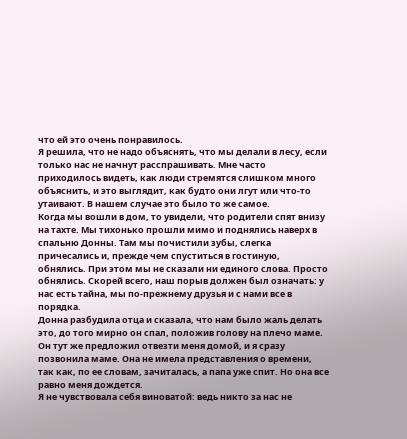что ей это очень понравилось.
Я решила, что не надо объяснять, что мы делали в лесу, если только нас не начнут расспрашивать. Мне часто приходилось видеть, как люди стремятся слишком много объяснить, и это выглядит, как будто они лгут или что-то утаивают. В нашем случае это было то же самое.
Когда мы вошли в дом, то увидели, что родители спят внизу на тахте. Мы тихонько прошли мимо и поднялись наверх в спальню Донны. Там мы почистили зубы, слегка причесались и, прежде чем спуститься в гостиную, обнялись. При этом мы не сказали ни единого слова. Просто обнялись. Скорей всего, наш порыв должен был означать: у нас есть тайна, мы по-прежнему друзья и с нами все в порядка.
Донна разбудила отца и сказала, что нам было жаль делать это, до того мирно он спал, положив голову на плечо маме. Он тут же предложил отвезти меня домой, и я сразу позвонила маме. Она не имела представления о времени, так как, по ее словам, зачиталась, а папа уже спит. Но она все равно меня дождется.
Я не чувствовала себя виноватой: ведь никто за нас не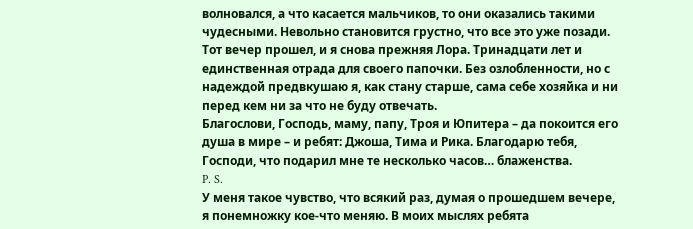волновался, а что касается мальчиков, то они оказались такими чудесными. Невольно становится грустно, что все это уже позади. Тот вечер прошел, и я снова прежняя Лора. Тринадцати лет и единственная отрада для своего папочки. Без озлобленности, но с надеждой предвкушаю я, как стану старше, сама себе хозяйка и ни перед кем ни за что не буду отвечать.
Благослови, Господь, маму, папу, Троя и Юпитера – да покоится его душа в мире – и ребят: Джоша, Тима и Рика. Благодарю тебя, Господи, что подарил мне те несколько часов… блаженства.
P. S.
У меня такое чувство, что всякий раз, думая о прошедшем вечере, я понемножку кое-что меняю. В моих мыслях ребята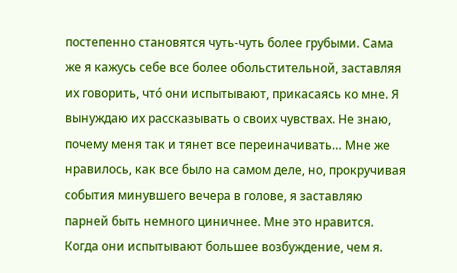постепенно становятся чуть-чуть более грубыми. Сама же я кажусь себе все более обольстительной, заставляя их говорить, что́ они испытывают, прикасаясь ко мне. Я вынуждаю их рассказывать о своих чувствах. Не знаю, почему меня так и тянет все переиначивать… Мне же нравилось, как все было на самом деле, но, прокручивая события минувшего вечера в голове, я заставляю парней быть немного циничнее. Мне это нравится. Когда они испытывают большее возбуждение, чем я.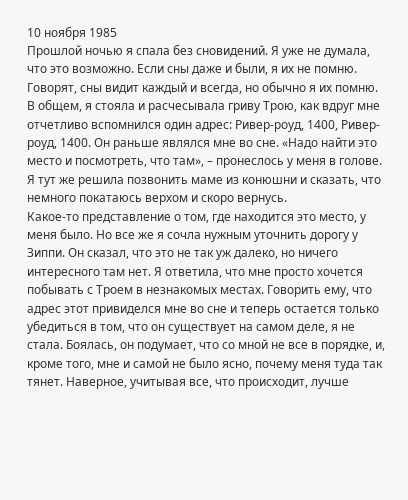10 ноября 1985
Прошлой ночью я спала без сновидений. Я уже не думала, что это возможно. Если сны даже и были, я их не помню. Говорят, сны видит каждый и всегда, но обычно я их помню.
В общем, я стояла и расчесывала гриву Трою, как вдруг мне отчетливо вспомнился один адрес: Ривер-роуд, 1400, Ривер-роуд, 1400. Он раньше являлся мне во сне. «Надо найти это место и посмотреть, что там», – пронеслось у меня в голове. Я тут же решила позвонить маме из конюшни и сказать, что немного покатаюсь верхом и скоро вернусь.
Какое-то представление о том, где находится это место, у меня было. Но все же я сочла нужным уточнить дорогу у Зиппи. Он сказал, что это не так уж далеко, но ничего интересного там нет. Я ответила, что мне просто хочется побывать с Троем в незнакомых местах. Говорить ему, что адрес этот привиделся мне во сне и теперь остается только убедиться в том, что он существует на самом деле, я не стала. Боялась, он подумает, что со мной не все в порядке, и, кроме того, мне и самой не было ясно, почему меня туда так тянет. Наверное, учитывая все, что происходит, лучше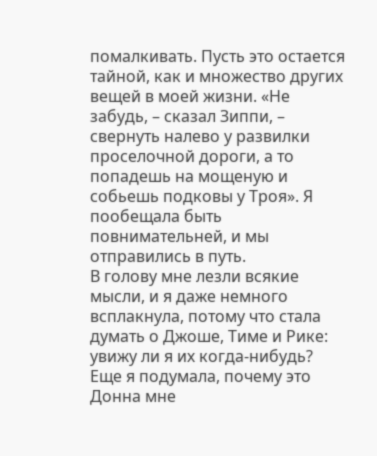помалкивать. Пусть это остается тайной, как и множество других вещей в моей жизни. «Не забудь, – сказал Зиппи, – свернуть налево у развилки проселочной дороги, а то попадешь на мощеную и собьешь подковы у Троя». Я пообещала быть повнимательней, и мы отправились в путь.
В голову мне лезли всякие мысли, и я даже немного всплакнула, потому что стала думать о Джоше, Тиме и Рике: увижу ли я их когда-нибудь? Еще я подумала, почему это Донна мне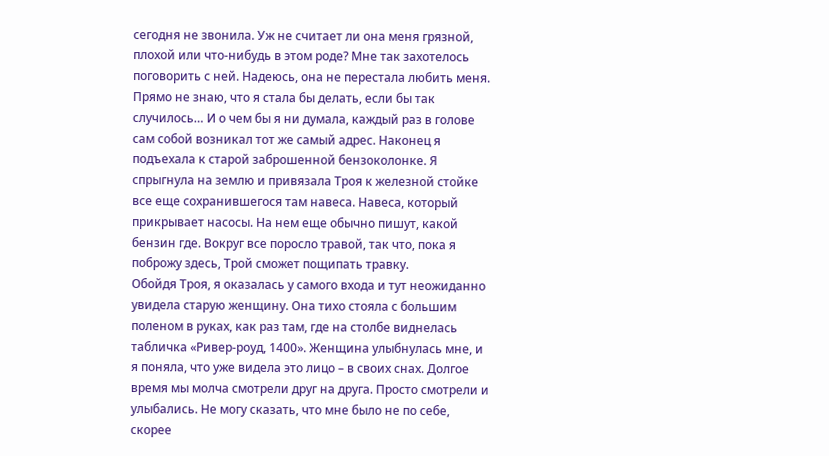сегодня не звонила. Уж не считает ли она меня грязной, плохой или что-нибудь в этом роде? Мне так захотелось поговорить с ней. Надеюсь, она не перестала любить меня.
Прямо не знаю, что я стала бы делать, если бы так случилось… И о чем бы я ни думала, каждый раз в голове сам собой возникал тот же самый адрес. Наконец я подъехала к старой заброшенной бензоколонке. Я спрыгнула на землю и привязала Троя к железной стойке все еще сохранившегося там навеса. Навеса, который прикрывает насосы. На нем еще обычно пишут, какой бензин где. Вокруг все поросло травой, так что, пока я поброжу здесь, Трой сможет пощипать травку.
Обойдя Троя, я оказалась у самого входа и тут неожиданно увидела старую женщину. Она тихо стояла с большим поленом в руках, как раз там, где на столбе виднелась табличка «Ривер-роуд, 1400». Женщина улыбнулась мне, и я поняла, что уже видела это лицо – в своих снах. Долгое время мы молча смотрели друг на друга. Просто смотрели и улыбались. Не могу сказать, что мне было не по себе, скорее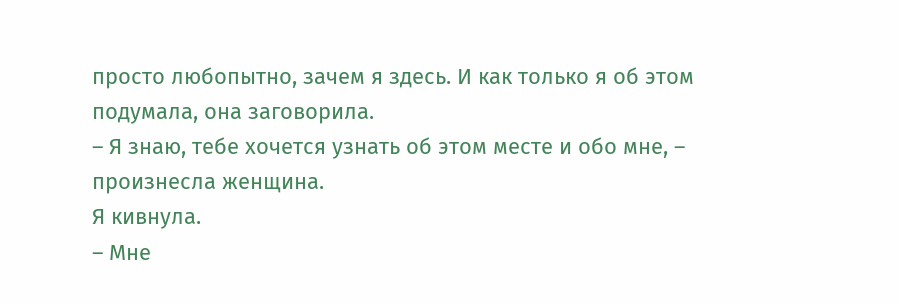просто любопытно, зачем я здесь. И как только я об этом подумала, она заговорила.
– Я знаю, тебе хочется узнать об этом месте и обо мне, – произнесла женщина.
Я кивнула.
– Мне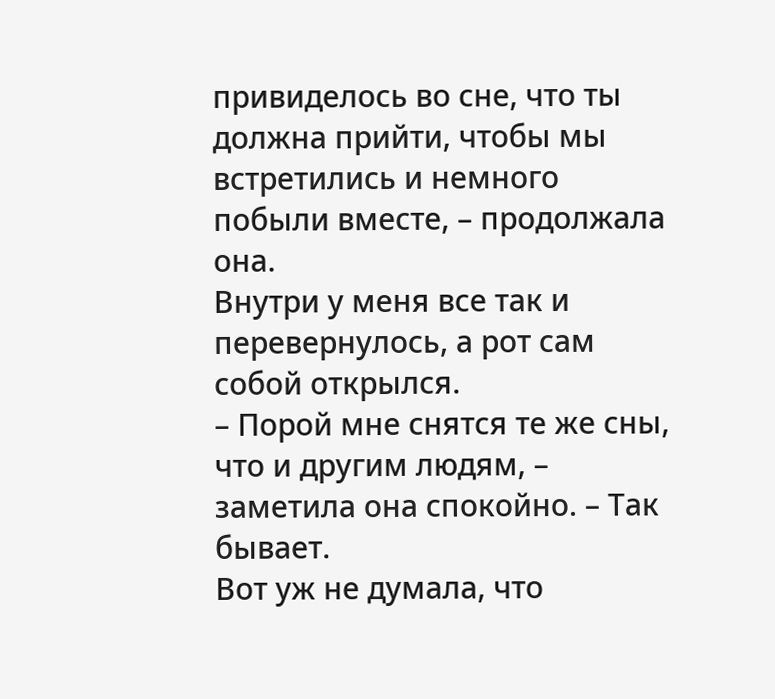привиделось во сне, что ты должна прийти, чтобы мы встретились и немного побыли вместе, – продолжала она.
Внутри у меня все так и перевернулось, а рот сам собой открылся.
– Порой мне снятся те же сны, что и другим людям, – заметила она спокойно. – Так бывает.
Вот уж не думала, что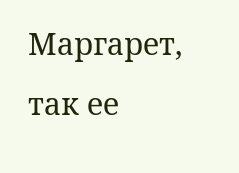Маргарет, так ее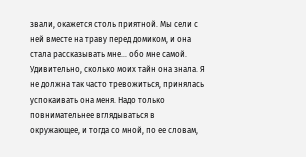звали, окажется столь приятной. Мы сели с ней вместе на траву перед домиком, и она стала рассказывать мне… обо мне самой. Удивительно, сколько моих тайн она знала. Я не должна так часто тревожиться, принялась успокаивать она меня. Надо только повнимательнее вглядываться в окружающее, и тогда со мной, по ее словам,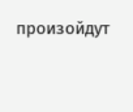произойдут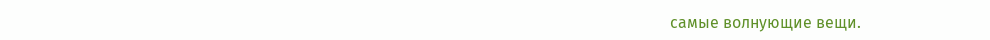самые волнующие вещи.